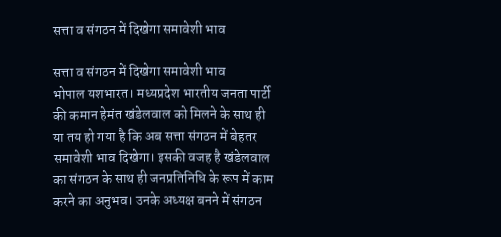सत्ता व संगठन में दिखेगा समावेशी भाव

सत्ता व संगठन में दिखेगा समावेशी भाव
भोपाल यशभारत। मध्यप्रदेश भारतीय जनता पार्टी की कमान हेमंत खंडेलवाल को मिलने के साथ ही या तय हो गया है कि अब सत्ता संगठन में बेहतर समावेशी भाव दिखेगा। इसकी वजह है खंडेलवाल का संगठन के साथ ही जनप्रतिनिधि के रूप में काम करने का अनुभव। उनके अध्यक्ष बनने में संगठन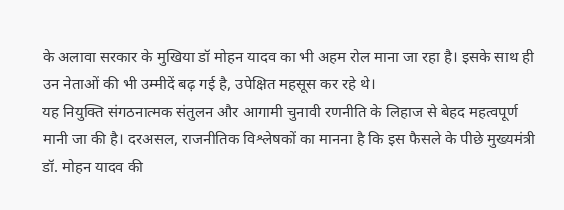के अलावा सरकार के मुखिया डॉ मोहन यादव का भी अहम रोल माना जा रहा है। इसके साथ ही उन नेताओं की भी उम्मीदें बढ़ गई है, उपेक्षित महसूस कर रहे थे।
यह नियुक्ति संगठनात्मक संतुलन और आगामी चुनावी रणनीति के लिहाज से बेहद महत्वपूर्ण मानी जा की है। दरअसल, राजनीतिक विश्लेषकों का मानना है कि इस फैसले के पीछे मुख्यमंत्री डॉ. मोहन यादव की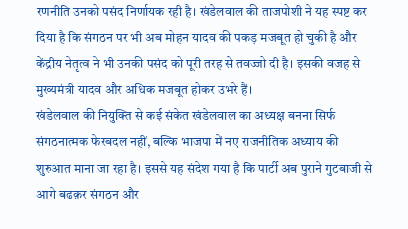रणनीति उनको पसंद निर्णायक रही है। खंडेलवाल की ताजपोशी ने यह स्पष्ट कर दिया है कि संगठन पर भी अब मोहन यादव की पकड़ मजबूत हो चुकी है और केंद्रीय नेतृत्व ने भी उनकी पसंद को पूरी तरह से तवज्जो दी है। इसकी वजह से मुख्यमंत्री यादव और अधिक मजबूत होकर उभरे हैं।
खंडेलवाल की नियुक्ति से कई संकेत खंडेलवाल का अध्यक्ष बनना सिर्फ संगठनात्मक फेरबदल नहीं, बल्कि भाजपा में नए राजनीतिक अध्याय की शुरुआत माना जा रहा है। इससे यह संदेश गया है कि पार्टी अब पुराने गुटबाजी से आगे बढक़र संगठन और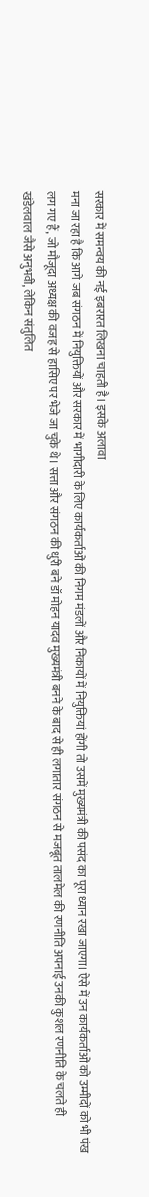सरकार में समन्वय की नई इबरारत लिखना चाहती है। इसके अलावा
मना जा रहा है कि आगे जब संगठन में नियुक्तियों और सरकार में भागीदारी के लिए कार्यकर्ताओं की निगम मंडलों और निकायों में नियुक्तियां होंगी तो उसमें मुख्यमंत्री की पसंद का पूरा ध्यान रखा जाएगा। ऐसे में उन कार्यकर्ताओं को उम्मीदों को भी पंख लग गए हैं, जो मौजूदा अध्यक्ष की वजह से हासिए पर भेजे जा चुके थे। सत्ता और संगठन की धुरी बने डॉ मोहन यादव मुख्यमंत्री बनने के बाद से ही लगातार संगठन से मजबूत तालमेल की रणनीति अपनाई उनकी कुशल रणनीति के चलते ही खंडेलवाल जैसे अनुभवी, लेकिन संतुलित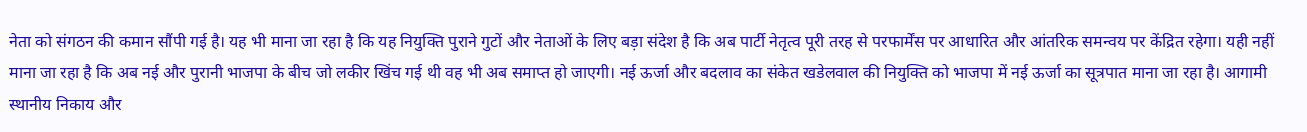नेता को संगठन की कमान सौंपी गई है। यह भी माना जा रहा है कि यह नियुक्ति पुराने गुटों और नेताओं के लिए बड़ा संदेश है कि अब पार्टी नेतृत्व पूरी तरह से परफार्मेंस पर आधारित और आंतरिक समन्वय पर केंद्रित रहेगा। यही नहीं माना जा रहा है कि अब नई और पुरानी भाजपा के बीच जो लकीर खिंच गई थी वह भी अब समाप्त हो जाएगी। नई ऊर्जा और बदलाव का संकेत खडेलवाल की नियुक्ति को भाजपा में नई ऊर्जा का सूत्रपात माना जा रहा है। आगामी स्थानीय निकाय और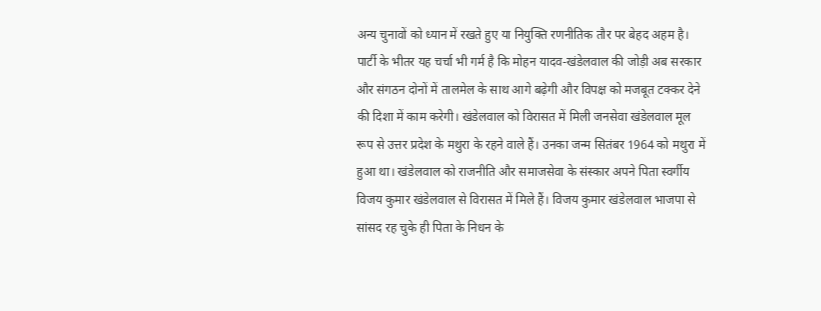अन्य चुनावों को ध्यान में रखते हुए या नियुक्ति रणनीतिक तौर पर बेहद अहम है। पार्टी के भीतर यह चर्चा भी गर्म है कि मोहन यादव-खंडेलवाल की जोड़ी अब सरकार और संगठन दोनों में तालमेल के साथ आगे बढ़ेगी और विपक्ष को मजबूत टक्कर देने की दिशा में काम करेगी। खंडेलवाल को विरासत में मिली जनसेवा खंडेलवाल मूल रूप से उत्तर प्रदेश के मथुरा के रहने वाले हैं। उनका जन्म सितंबर 1964 को मथुरा में हुआ था। खंडेलवाल को राजनीति और समाजसेवा के संस्कार अपने पिता स्वर्गीय विजय कुमार खंडेलवाल से विरासत में मिले हैं। विजय कुमार खंडेलवाल भाजपा से सांसद रह चुके ही पिता के निधन के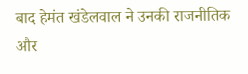बाद हेमंत खंडेलवाल ने उनकी राजनीतिक और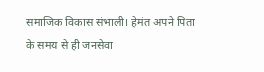समाजिक विकास संभाली। हेमंत अपने पिता के समय से ही जनसेवा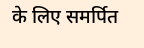के लिए समर्पित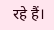रहे हैं।